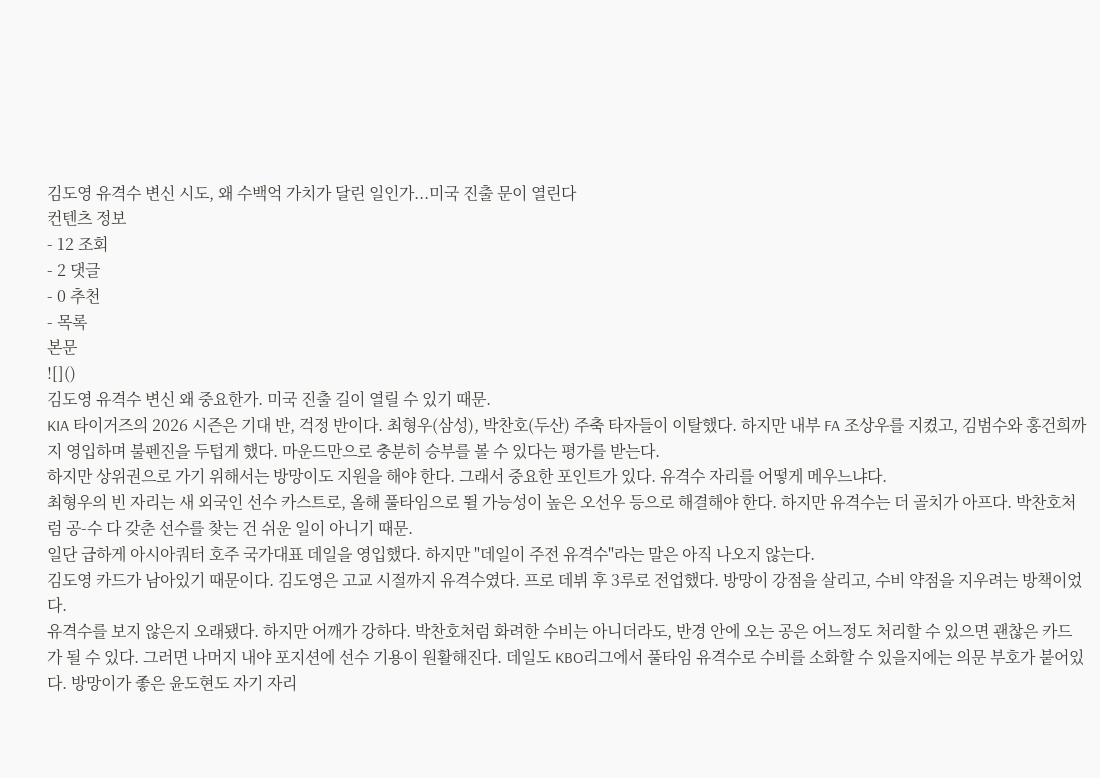김도영 유격수 변신 시도, 왜 수백억 가치가 달린 일인가...미국 진출 문이 열린다
컨텐츠 정보
- 12 조회
- 2 댓글
- 0 추천
- 목록
본문
![]()
김도영 유격수 변신 왜 중요한가. 미국 진출 길이 열릴 수 있기 때문.
KIA 타이거즈의 2026 시즌은 기대 반, 걱정 반이다. 최형우(삼성), 박찬호(두산) 주축 타자들이 이탈했다. 하지만 내부 FA 조상우를 지켰고, 김범수와 홍건희까지 영입하며 불펜진을 두텁게 했다. 마운드만으로 충분히 승부를 볼 수 있다는 평가를 받는다.
하지만 상위권으로 가기 위해서는 방망이도 지원을 해야 한다. 그래서 중요한 포인트가 있다. 유격수 자리를 어떻게 메우느냐다.
최형우의 빈 자리는 새 외국인 선수 카스트로, 올해 풀타임으로 뛸 가능성이 높은 오선우 등으로 해결해야 한다. 하지만 유격수는 더 골치가 아프다. 박찬호처럼 공-수 다 갖춘 선수를 찾는 건 쉬운 일이 아니기 때문.
일단 급하게 아시아쿼터 호주 국가대표 데일을 영입했다. 하지만 "데일이 주전 유격수"라는 말은 아직 나오지 않는다.
김도영 카드가 남아있기 때문이다. 김도영은 고교 시절까지 유격수였다. 프로 데뷔 후 3루로 전업했다. 방망이 강점을 살리고, 수비 약점을 지우려는 방책이었다.
유격수를 보지 않은지 오래됐다. 하지만 어깨가 강하다. 박찬호처럼 화려한 수비는 아니더라도, 반경 안에 오는 공은 어느정도 처리할 수 있으면 괜찮은 카드가 될 수 있다. 그러면 나머지 내야 포지션에 선수 기용이 원활해진다. 데일도 KBO리그에서 풀타임 유격수로 수비를 소화할 수 있을지에는 의문 부호가 붙어있다. 방망이가 좋은 윤도현도 자기 자리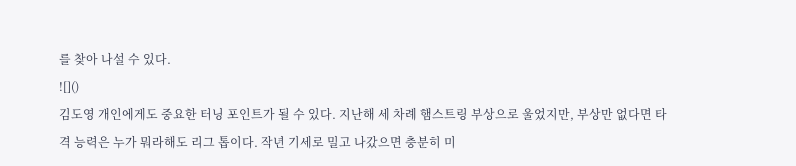를 찾아 나설 수 있다.
![]()
김도영 개인에게도 중요한 터닝 포인트가 될 수 있다. 지난해 세 차례 햄스트링 부상으로 울었지만, 부상만 없다면 타격 능력은 누가 뭐라해도 리그 톱이다. 작년 기세로 밀고 나갔으면 충분히 미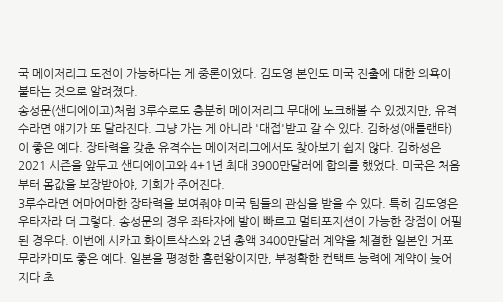국 메이저리그 도전이 가능하다는 게 중론이었다. 김도영 본인도 미국 진출에 대한 의욕이 불타는 것으로 알려졌다.
송성문(샌디에이고)처럼 3루수로도 충분히 메이저리그 무대에 노크해볼 수 있겠지만, 유격수라면 얘기가 또 달라진다. 그냥 가는 게 아니라 '대접'받고 갈 수 있다. 김하성(애틀랜타)이 좋은 예다. 장타력을 갖춘 유격수는 메이저리그에서도 찾아보기 쉽지 않다. 김하성은 2021 시즌을 앞두고 샌디에이고와 4+1년 최대 3900만달러에 합의를 했었다. 미국은 처음부터 몸값을 보장받아야, 기회가 주어진다.
3루수라면 어마어마한 장타력을 보여줘야 미국 팀들의 관심을 받을 수 있다. 특히 김도영은 우타자라 더 그렇다. 송성문의 경우 좌타자에 발이 빠르고 멀티포지션이 가능한 장점이 어필된 경우다. 이번에 시카고 화이트삭스와 2년 총액 3400만달러 계약을 체결한 일본인 거포 무라카미도 좋은 예다. 일본을 평정한 홈런왕이지만, 부정확한 컨택트 능력에 계약이 늦어지다 초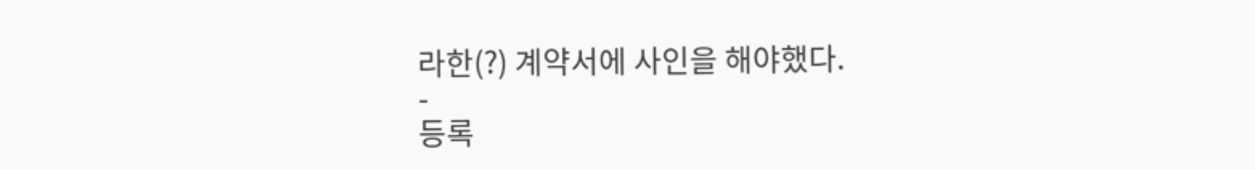라한(?) 계약서에 사인을 해야했다.
-
등록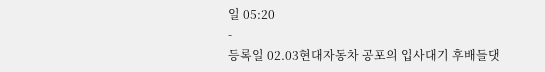일 05:20
-
등록일 02.03현대자동차 공포의 입사대기 후배들댓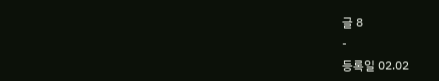글 8
-
등록일 02.02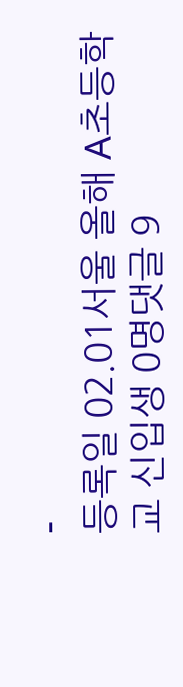-
등록일 02.01서울 올해 A초등학교 신입생 0명댓글 9